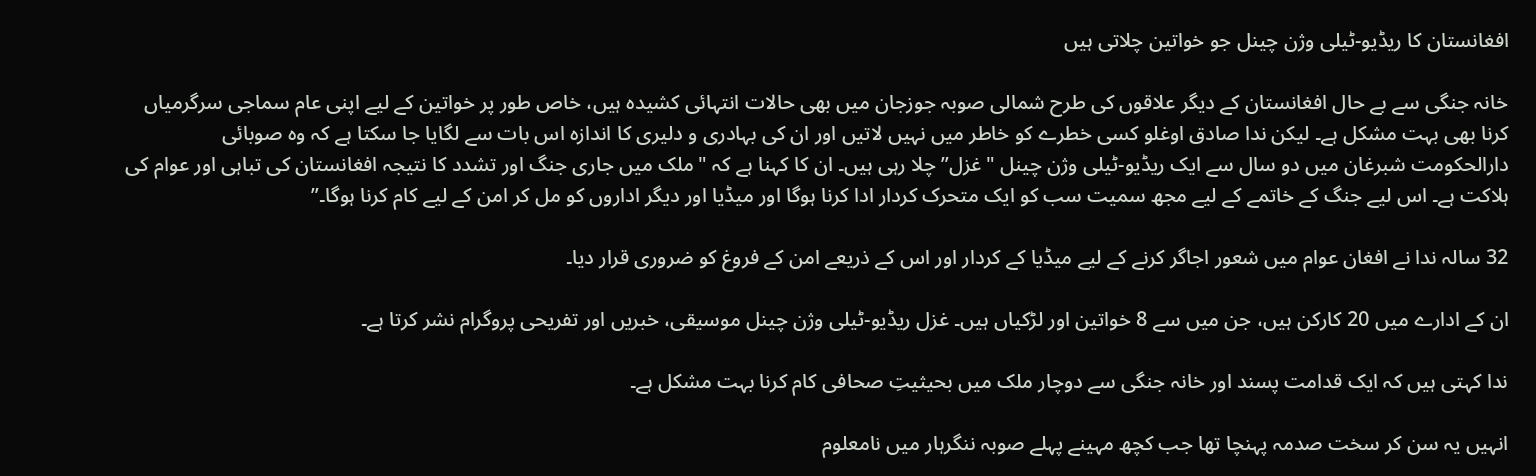افغانستان کا ریڈیو-ٹیلی وژن چینل جو خواتین چلاتی ہیں

خانہ جنگی سے بے حال افغانستان کے دیگر علاقوں کی طرح شمالی صوبہ جوزجان میں بھی حالات انتہائی کشیدہ ہیں، خاص طور پر خواتین کے لیے اپنی عام سماجی سرگرمیاں کرنا بھی بہت مشکل ہے۔ لیکن ندا صادق اوغلو کسی خطرے کو خاطر میں نہیں لاتیں اور ان کی بہادری و دلیری کا اندازہ اس بات سے لگایا جا سکتا ہے کہ وہ صوبائی دارالحکومت شبرغان میں دو سال سے ایک ریڈیو-ٹیلی وژن چینل "غزل” چلا رہی ہیں۔ ان کا کہنا ہے کہ "ملک میں جاری جنگ اور تشدد کا نتیجہ افغانستان کی تباہی اور عوام کی ہلاکت ہے۔ اس لیے جنگ کے خاتمے کے لیے مجھ سمیت سب کو ایک متحرک کردار ادا کرنا ہوگا اور میڈیا اور دیگر اداروں کو مل کر امن کے لیے کام کرنا ہوگا۔”

32 سالہ ندا نے افغان عوام میں شعور اجاگر کرنے کے لیے میڈیا کے کردار اور اس کے ذریعے امن کے فروغ کو ضروری قرار دیا۔

ان کے ادارے میں 20 کارکن ہیں، جن میں سے 8 خواتین اور لڑکیاں ہیں۔ غزل ریڈیو-ٹیلی وژن چینل موسیقی، خبریں اور تفریحی پروگرام نشر کرتا ہے۔

ندا کہتی ہیں کہ ایک قدامت پسند اور خانہ جنگی سے دوچار ملک میں بحیثیتِ صحافی کام کرنا بہت مشکل ہے۔

انہیں یہ سن کر سخت صدمہ پہنچا تھا جب کچھ مہینے پہلے صوبہ ننگرہار میں نامعلوم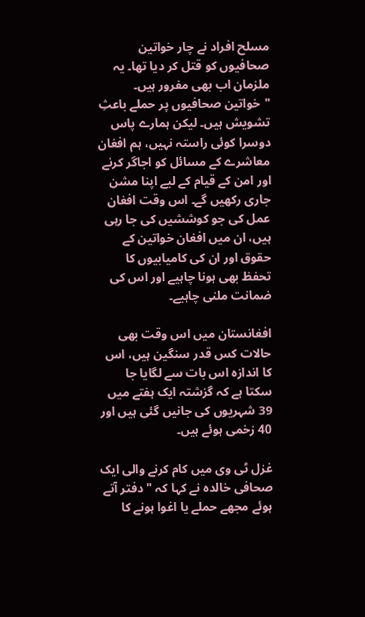مسلح افراد نے چار خواتین صحافیوں کو قتل کر دیا تھا۔ یہ ملزمان اب بھی مفرور ہیں۔ "خواتین صحافیوں پر حملے باعثِ تشویش ہیں۔ لیکن ہمارے پاس دوسرا کوئی راستہ نہیں، ہم افغان معاشرے کے مسائل کو اجاگر کرنے اور امن کے قیام کے لیے اپنا مشن جاری رکھیں گے۔ اس وقت افغان عمل کی جو کوششیں کی جا رہی ہیں، ان میں افغان خواتین کے حقوق اور ان کی کامیابیوں کا تحفظ بھی ہونا چاہیے اور اس کی ضمانت ملنی چاہیے۔

افغانستان میں اس وقت بھی حالات کس قدر سنگین ہیں، اس کا اندازہ اس بات سے لگایا جا سکتا ہے کہ گزشتہ ایک ہفتے میں 39 شہریوں کی جانیں گئی ہیں اور 40 زخمی ہوئے ہیں۔

غزل ٹی وی میں کام کرنے والی ایک صحافی خالدہ نے کہا کہ "دفتر آتے ہوئے مجھے حملے یا اغوا ہونے کا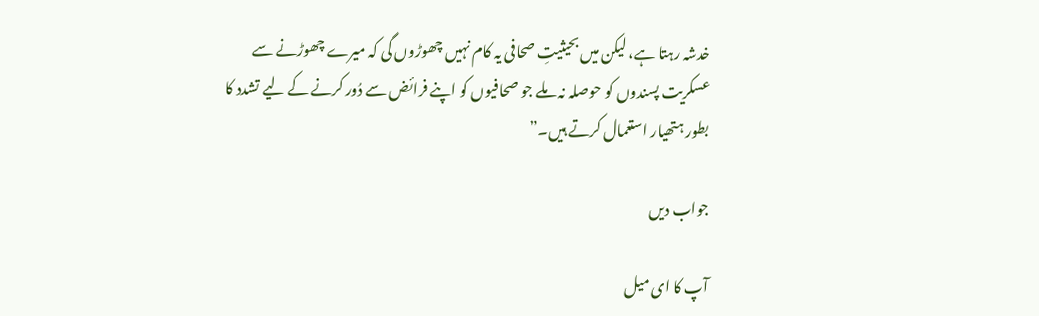خدشہ رہتا ہے، لیکن میں بحیثیتِ صحافی یہ کام نہیں چھوڑوں گی کہ میرے چھوڑنے سے عسکریت پسندوں کو حوصلہ نہ ملے جو صحافیوں کو اپنے فرائض سے دُور کرنے کے لیے تشدد کا بطور ہتھیار استعمال کرتے ہیں۔”

جواب دیں

آپ کا ای میل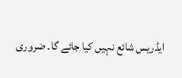ایڈریس شائع نہیں کیا جائے گا۔ ضروری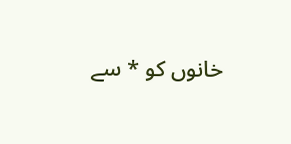خانوں کو * سے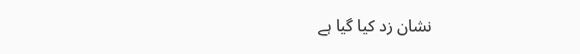نشان زد کیا گیا ہے